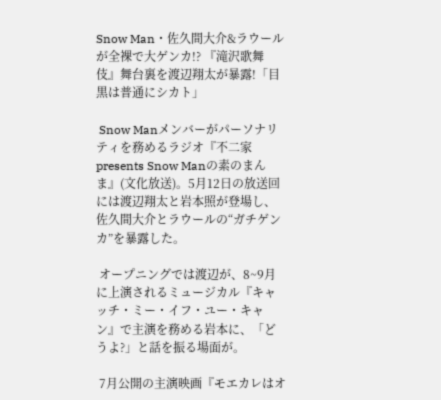Snow Man・佐久間大介&ラウールが全裸で大ゲンカ!? 『滝沢歌舞伎』舞台裏を渡辺翔太が暴露!「目黒は普通にシカト」

 Snow Manメンバーがパーソナリティを務めるラジオ『不二家 presents Snow Manの素のまんま』(文化放送)。5月12日の放送回には渡辺翔太と岩本照が登場し、佐久間大介とラウールの“ガチゲンカ”を暴露した。

 オープニングでは渡辺が、8~9月に上演されるミュージカル『キャッチ・ミー・イフ・ユー・キャン』で主演を務める岩本に、「どうよ?」と話を振る場面が。

 7月公開の主演映画『モエカレはオ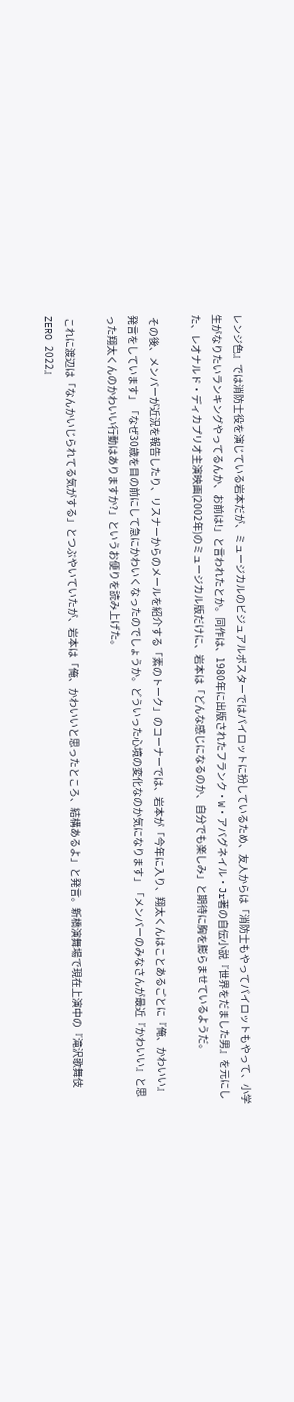レンジ色』では消防士役を演じている岩本だが、ミュージカルのビジュアルポスターではパイロットに扮しているため、友人からは「消防士もやってパイロットもやって、小学生がなりたいランキングやってるんか、お前は!」と言われたとか。同作は、1980年に出版されたフランク・W・アバグネイル・Jr著の自伝小説『世界をだました男』を元にした、レオナルド・ディカプリオ主演映画(2002年)のミュージカル版だけに、岩本は「どんな感じになるのか、自分でも楽しみ」と期待に胸を膨らませているようだ。

 その後、メンバーが近況を報告したり、リスナーからのメールを紹介する「素のトーク」のコーナーでは、岩本が「今年に入り、翔太くんはことあるごとに『俺、かわいい』発言をしています」「なぜ30歳を目の前にして急にかわいくなったのでしょうか。どういった心境の変化なのか気になります」「メンバーのみなさんが最近『かわいい』と思った翔太くんのかわいい行動はありますか?」というお便りを読み上げた。

 これに渡辺は「なんかいじられてる気がする」とつぶやいていたが、岩本は「俺、かわいいと思ったところ、結構あるよ」と発言。新橋演舞場で現在上演中の『滝沢歌舞伎ZERO 2022』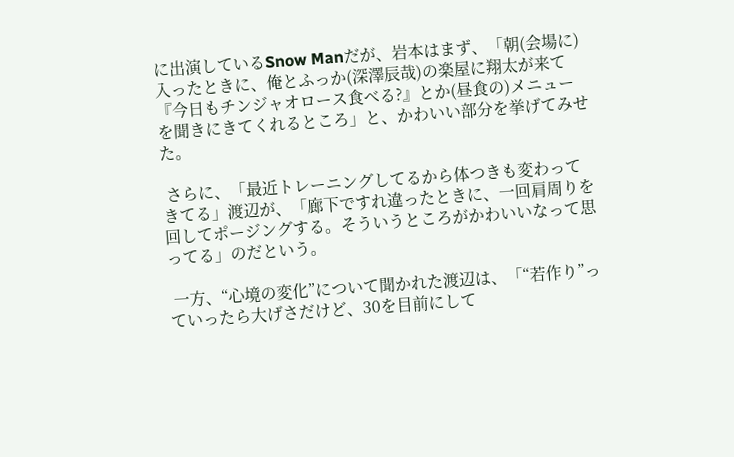に出演しているSnow Manだが、岩本はまず、「朝(会場に)入ったときに、俺とふっか(深澤辰哉)の楽屋に翔太が来て『今日もチンジャオロース食べる?』とか(昼食の)メニューを聞きにきてくれるところ」と、かわいい部分を挙げてみせた。

 さらに、「最近トレーニングしてるから体つきも変わってきてる」渡辺が、「廊下ですれ違ったときに、一回肩周りを回してポージングする。そういうところがかわいいなって思ってる」のだという。

 一方、“心境の変化”について聞かれた渡辺は、「“若作り”っていったら大げさだけど、30を目前にして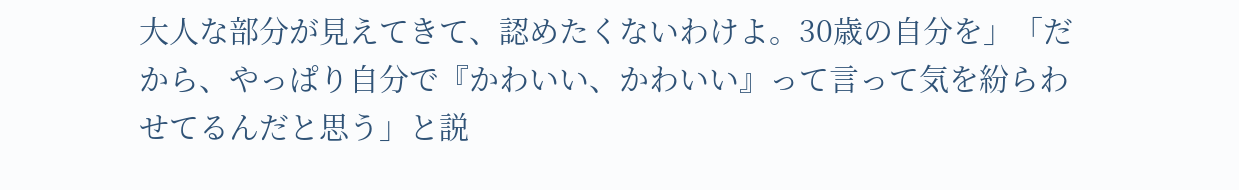大人な部分が見えてきて、認めたくないわけよ。30歳の自分を」「だから、やっぱり自分で『かわいい、かわいい』って言って気を紛らわせてるんだと思う」と説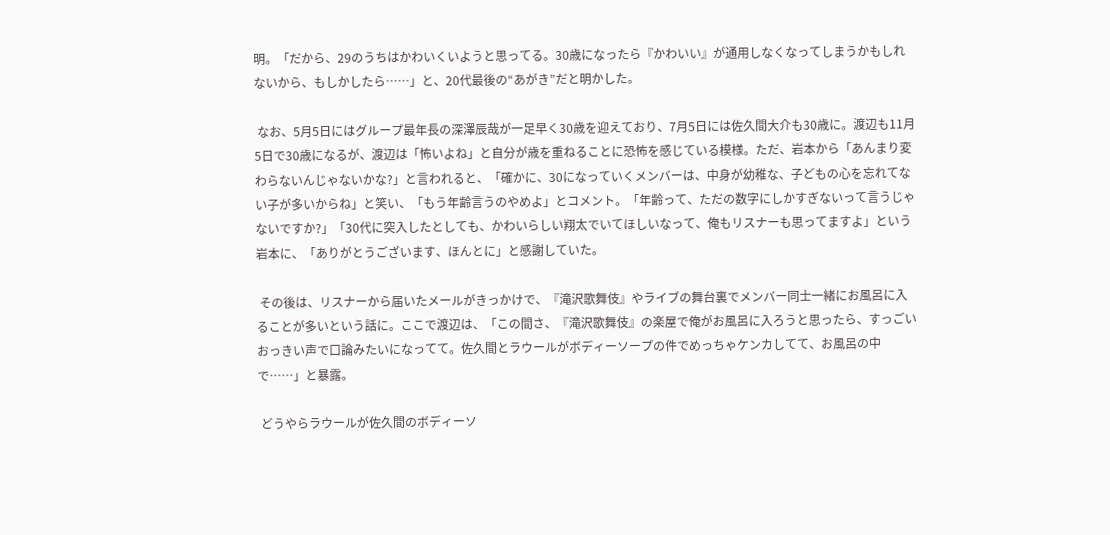明。「だから、29のうちはかわいくいようと思ってる。30歳になったら『かわいい』が通用しなくなってしまうかもしれないから、もしかしたら……」と、20代最後の“あがき”だと明かした。

 なお、5月5日にはグループ最年長の深澤辰哉が一足早く30歳を迎えており、7月5日には佐久間大介も30歳に。渡辺も11月5日で30歳になるが、渡辺は「怖いよね」と自分が歳を重ねることに恐怖を感じている模様。ただ、岩本から「あんまり変わらないんじゃないかな?」と言われると、「確かに、30になっていくメンバーは、中身が幼稚な、子どもの心を忘れてない子が多いからね」と笑い、「もう年齢言うのやめよ」とコメント。「年齢って、ただの数字にしかすぎないって言うじゃないですか?」「30代に突入したとしても、かわいらしい翔太でいてほしいなって、俺もリスナーも思ってますよ」という岩本に、「ありがとうございます、ほんとに」と感謝していた。

 その後は、リスナーから届いたメールがきっかけで、『滝沢歌舞伎』やライブの舞台裏でメンバー同士一緒にお風呂に入ることが多いという話に。ここで渡辺は、「この間さ、『滝沢歌舞伎』の楽屋で俺がお風呂に入ろうと思ったら、すっごいおっきい声で口論みたいになってて。佐久間とラウールがボディーソープの件でめっちゃケンカしてて、お風呂の中で……」と暴露。

 どうやらラウールが佐久間のボディーソ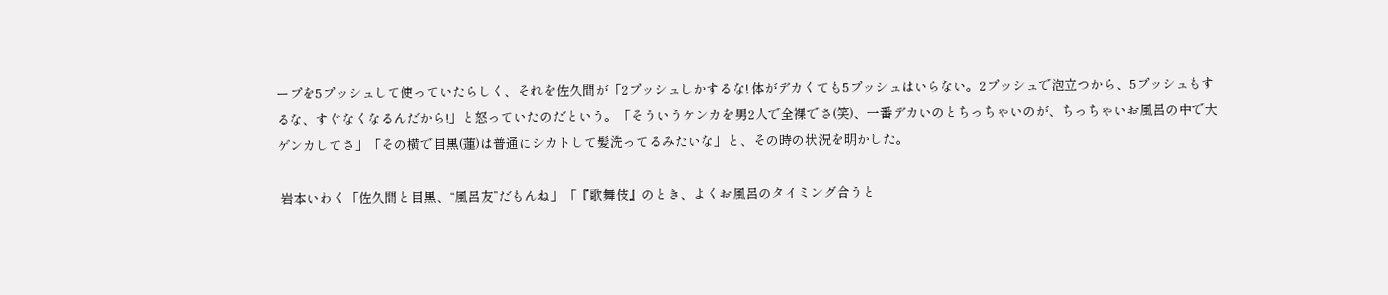ープを5プッシュして使っていたらしく、それを佐久間が「2プッシュしかするな! 体がデカくても5プッシュはいらない。2プッシュで泡立つから、5プッシュもするな、すぐなくなるんだから!」と怒っていたのだという。「そういうケンカを男2人で全裸でさ(笑)、一番デカいのとちっちゃいのが、ちっちゃいお風呂の中で大ゲンカしてさ」「その横で目黒(蓮)は普通にシカトして髪洗ってるみたいな」と、その時の状況を明かした。

 岩本いわく「佐久間と目黒、“風呂友”だもんね」「『歌舞伎』のとき、よくお風呂のタイミング合うと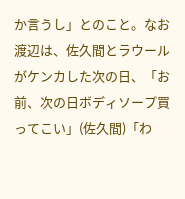か言うし」とのこと。なお渡辺は、佐久間とラウールがケンカした次の日、「お前、次の日ボディソープ買ってこい」(佐久間)「わ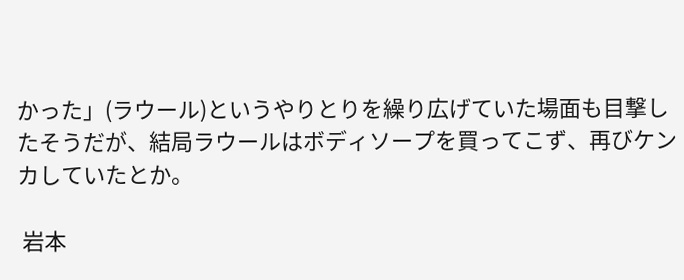かった」(ラウール)というやりとりを繰り広げていた場面も目撃したそうだが、結局ラウールはボディソープを買ってこず、再びケンカしていたとか。

 岩本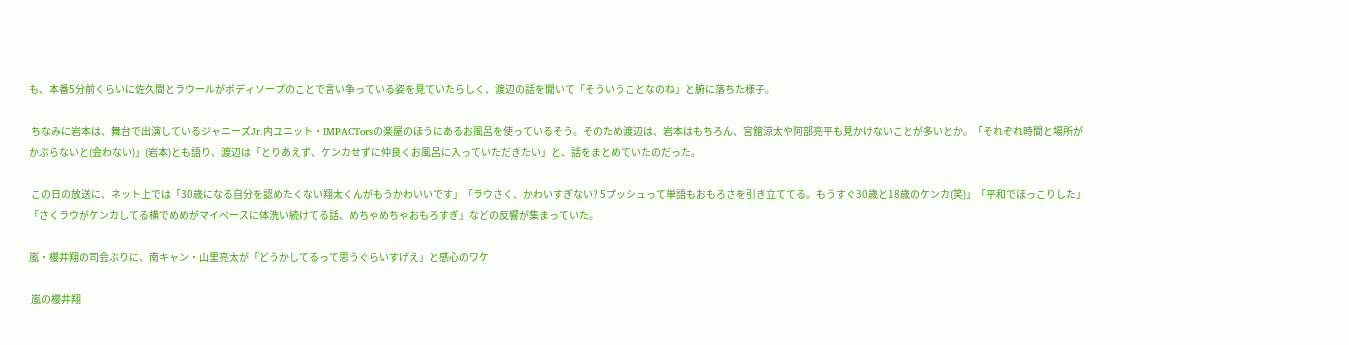も、本番5分前くらいに佐久間とラウールがボディソープのことで言い争っている姿を見ていたらしく、渡辺の話を聞いて「そういうことなのね」と腑に落ちた様子。

 ちなみに岩本は、舞台で出演しているジャニーズJr.内ユニット・IMPACTorsの楽屋のほうにあるお風呂を使っているそう。そのため渡辺は、岩本はもちろん、宮舘涼太や阿部亮平も見かけないことが多いとか。「それぞれ時間と場所がかぶらないと(会わない)」(岩本)とも語り、渡辺は「とりあえず、ケンカせずに仲良くお風呂に入っていただきたい」と、話をまとめていたのだった。

 この日の放送に、ネット上では「30歳になる自分を認めたくない翔太くんがもうかわいいです」「ラウさく、かわいすぎない? 5プッシュって単語もおもろさを引き立ててる。もうすぐ30歳と18歳のケンカ(笑)」「平和でほっこりした」「さくラウがケンカしてる横でめめがマイペースに体洗い続けてる話、めちゃめちゃおもろすぎ」などの反響が集まっていた。

嵐・櫻井翔の司会ぶりに、南キャン・山里亮太が「どうかしてるって思うぐらいすげえ」と感心のワケ

 嵐の櫻井翔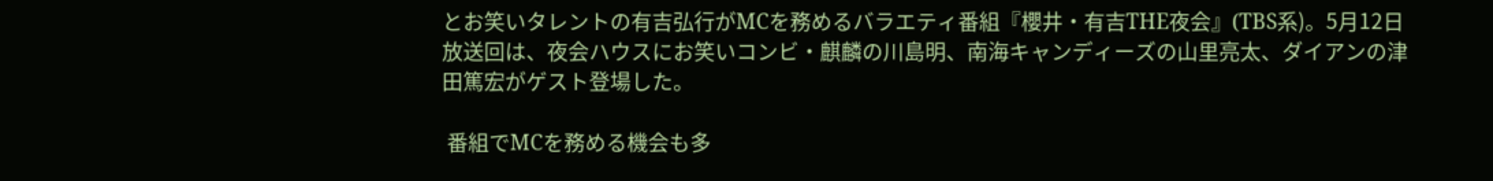とお笑いタレントの有吉弘行がMCを務めるバラエティ番組『櫻井・有吉THE夜会』(TBS系)。5月12日放送回は、夜会ハウスにお笑いコンビ・麒麟の川島明、南海キャンディーズの山里亮太、ダイアンの津田篤宏がゲスト登場した。

 番組でMCを務める機会も多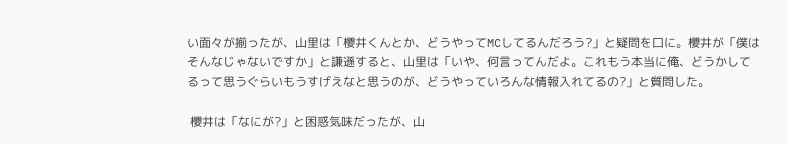い面々が揃ったが、山里は「櫻井くんとか、どうやってMCしてるんだろう?」と疑問を口に。櫻井が「僕はそんなじゃないですか」と謙遜すると、山里は「いや、何言ってんだよ。これもう本当に俺、どうかしてるって思うぐらいもうすげえなと思うのが、どうやっていろんな情報入れてるの?」と質問した。

 櫻井は「なにが?」と困惑気味だったが、山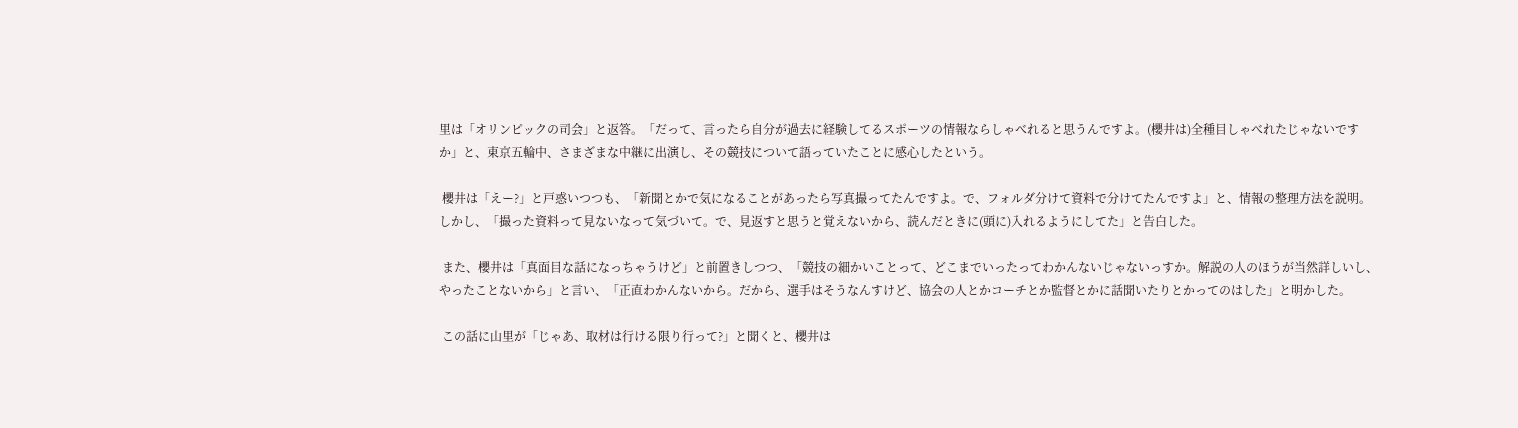里は「オリンピックの司会」と返答。「だって、言ったら自分が過去に経験してるスポーツの情報ならしゃべれると思うんですよ。(櫻井は)全種目しゃべれたじゃないですか」と、東京五輪中、さまざまな中継に出演し、その競技について語っていたことに感心したという。

 櫻井は「えー?」と戸惑いつつも、「新聞とかで気になることがあったら写真撮ってたんですよ。で、フォルダ分けて資料で分けてたんですよ」と、情報の整理方法を説明。しかし、「撮った資料って見ないなって気づいて。で、見返すと思うと覚えないから、読んだときに(頭に)入れるようにしてた」と告白した。

 また、櫻井は「真面目な話になっちゃうけど」と前置きしつつ、「競技の細かいことって、どこまでいったってわかんないじゃないっすか。解説の人のほうが当然詳しいし、やったことないから」と言い、「正直わかんないから。だから、選手はそうなんすけど、協会の人とかコーチとか監督とかに話聞いたりとかってのはした」と明かした。

 この話に山里が「じゃあ、取材は行ける限り行って?」と聞くと、櫻井は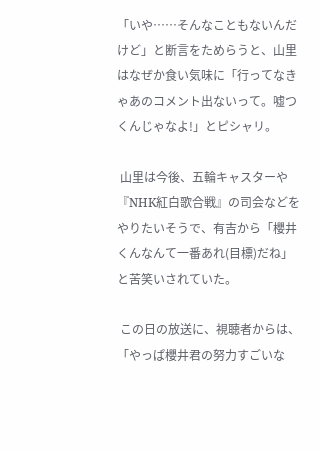「いや……そんなこともないんだけど」と断言をためらうと、山里はなぜか食い気味に「行ってなきゃあのコメント出ないって。嘘つくんじゃなよ!」とピシャリ。

 山里は今後、五輪キャスターや『NHK紅白歌合戦』の司会などをやりたいそうで、有吉から「櫻井くんなんて一番あれ(目標)だね」と苦笑いされていた。

 この日の放送に、視聴者からは、「やっぱ櫻井君の努力すごいな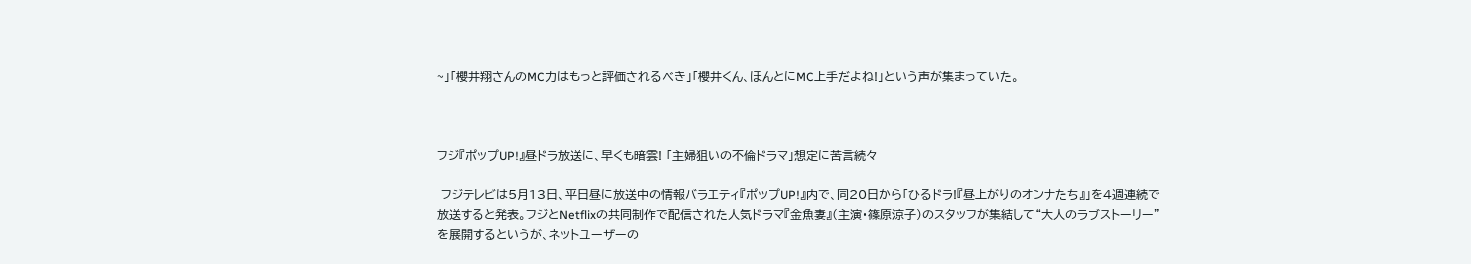~」「櫻井翔さんのMC力はもっと評価されるべき」「櫻井くん、ほんとにMC上手だよね!」という声が集まっていた。



フジ『ポップUP!』昼ドラ放送に、早くも暗雲! 「主婦狙いの不倫ドラマ」想定に苦言続々

 フジテレビは5月13日、平日昼に放送中の情報バラエティ『ポップUP!』内で、同20日から「ひるドラ!『昼上がりのオンナたち』」を4週連続で放送すると発表。フジとNetflixの共同制作で配信された人気ドラマ『金魚妻』(主演・篠原涼子)のスタッフが集結して“大人のラブストーリー”を展開するというが、ネットユーザーの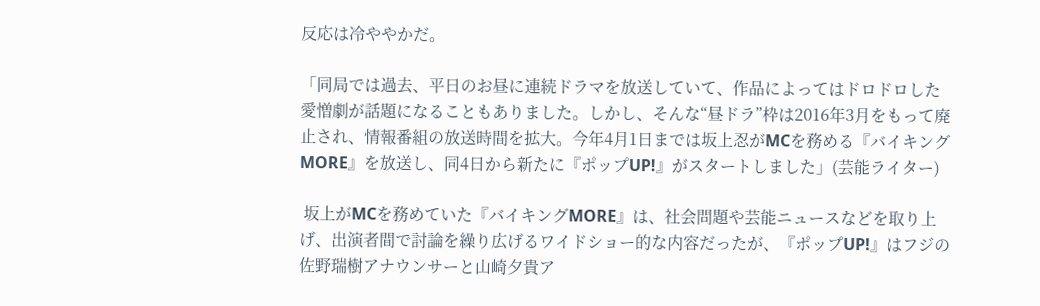反応は冷ややかだ。

「同局では過去、平日のお昼に連続ドラマを放送していて、作品によってはドロドロした愛憎劇が話題になることもありました。しかし、そんな“昼ドラ”枠は2016年3月をもって廃止され、情報番組の放送時間を拡大。今年4月1日までは坂上忍がMCを務める『バイキングMORE』を放送し、同4日から新たに『ポップUP!』がスタートしました」(芸能ライター)

 坂上がMCを務めていた『バイキングMORE』は、社会問題や芸能ニュースなどを取り上げ、出演者間で討論を繰り広げるワイドショー的な内容だったが、『ポップUP!』はフジの佐野瑞樹アナウンサーと山崎夕貴ア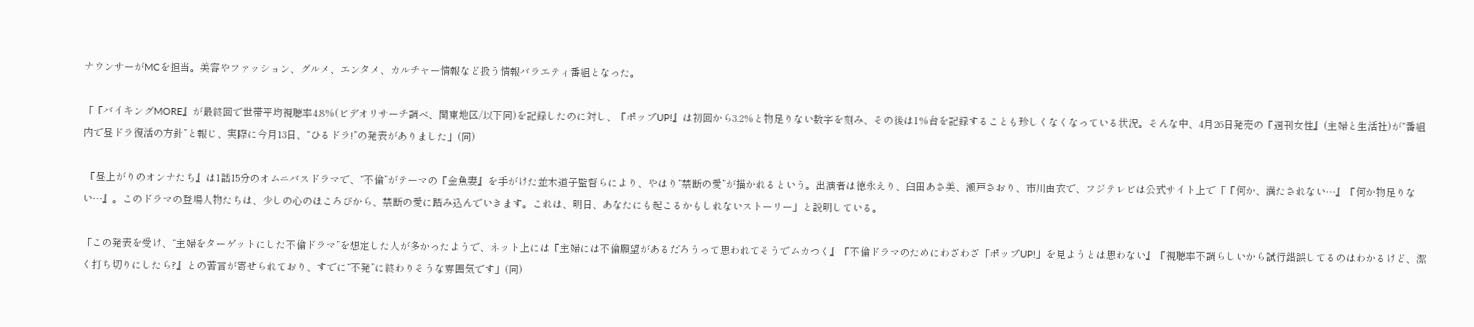ナウンサーがMCを担当。美容やファッション、グルメ、エンタメ、カルチャー情報など扱う情報バラエティ番組となった。

「『バイキングMORE』が最終回で世帯平均視聴率4.8%(ビデオリサーチ調べ、関東地区/以下同)を記録したのに対し、『ポップUP!』は初回から3.2%と物足りない数字を刻み、その後は1%台を記録することも珍しくなくなっている状況。そんな中、4月26日発売の『週刊女性』(主婦と生活社)が“番組内で昼ドラ復活の方針”と報じ、実際に今月13日、“ひるドラ!”の発表がありました」(同)

 『昼上がりのオンナたち』は1話15分のオムニバスドラマで、“不倫”がテーマの『金魚妻』を手がけた並木道子監督らにより、やはり“禁断の愛”が描かれるという。出演者は徳永えり、臼田あさ美、瀬戸さおり、市川由衣で、フジテレビは公式サイト上で「『何か、満たされない…』『何か物足りない…』。このドラマの登場人物たちは、少しの心のほころびから、禁断の愛に踏み込んでいきます。これは、明日、あなたにも起こるかもしれないストーリー」と説明している。

「この発表を受け、“主婦をターゲットにした不倫ドラマ”を想定した人が多かったようで、ネット上には『主婦には不倫願望があるだろうって思われてそうでムカつく』『不倫ドラマのためにわざわざ「ポップUP!」を見ようとは思わない』『視聴率不調らしいから試行錯誤してるのはわかるけど、潔く打ち切りにしたら?』との苦言が寄せられており、すでに“不発”に終わりそうな雰囲気です」(同)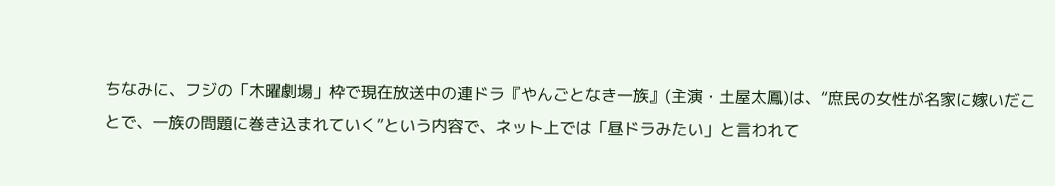ちなみに、フジの「木曜劇場」枠で現在放送中の連ドラ『やんごとなき一族』(主演・土屋太鳳)は、“庶民の女性が名家に嫁いだことで、一族の問題に巻き込まれていく”という内容で、ネット上では「昼ドラみたい」と言われて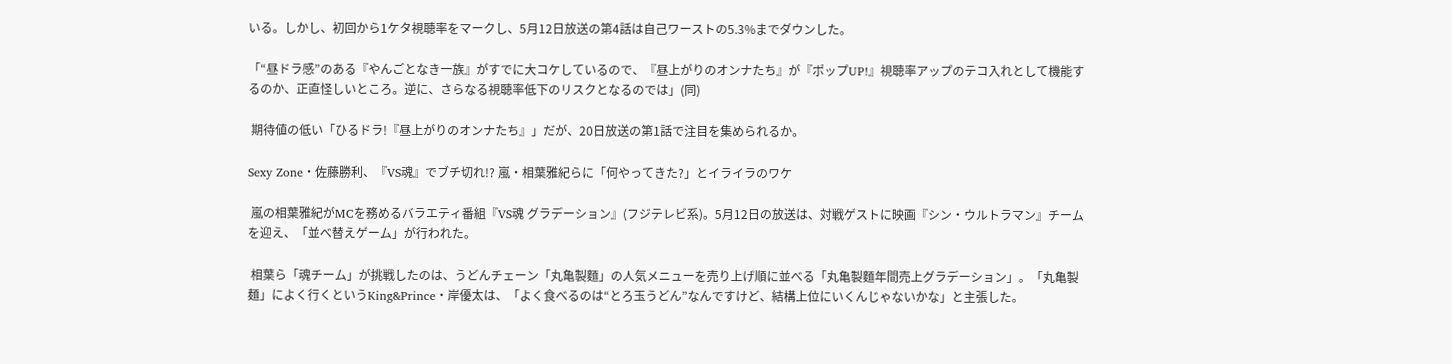いる。しかし、初回から1ケタ視聴率をマークし、5月12日放送の第4話は自己ワーストの5.3%までダウンした。

「“昼ドラ感”のある『やんごとなき一族』がすでに大コケしているので、『昼上がりのオンナたち』が『ポップUP!』視聴率アップのテコ入れとして機能するのか、正直怪しいところ。逆に、さらなる視聴率低下のリスクとなるのでは」(同)

 期待値の低い「ひるドラ!『昼上がりのオンナたち』」だが、20日放送の第1話で注目を集められるか。

Sexy Zone・佐藤勝利、『VS魂』でブチ切れ!? 嵐・相葉雅紀らに「何やってきた?」とイライラのワケ

 嵐の相葉雅紀がMCを務めるバラエティ番組『VS魂 グラデーション』(フジテレビ系)。5月12日の放送は、対戦ゲストに映画『シン・ウルトラマン』チームを迎え、「並べ替えゲーム」が行われた。

 相葉ら「魂チーム」が挑戦したのは、うどんチェーン「丸亀製麵」の人気メニューを売り上げ順に並べる「丸亀製麵年間売上グラデーション」。「丸亀製麺」によく行くというKing&Prince・岸優太は、「よく食べるのは“とろ玉うどん”なんですけど、結構上位にいくんじゃないかな」と主張した。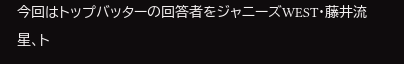今回はトップバッターの回答者をジャニーズWEST・藤井流星、ト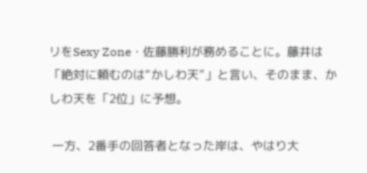リをSexy Zone・佐藤勝利が務めることに。藤井は「絶対に頼むのは“かしわ天”」と言い、そのまま、かしわ天を「2位」に予想。

 一方、2番手の回答者となった岸は、やはり大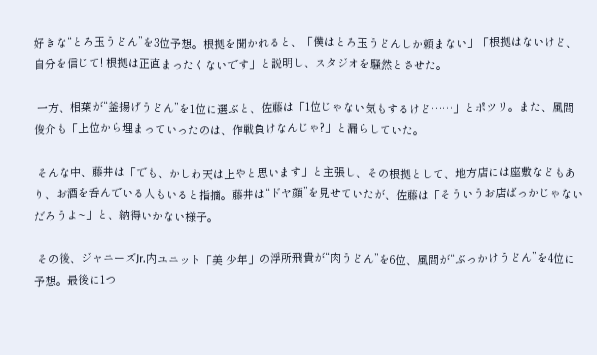好きな“とろ玉うどん”を3位予想。根拠を聞かれると、「僕はとろ玉うどんしか頼まない」「根拠はないけど、自分を信じて! 根拠は正直まったくないです」と説明し、スタジオを騒然とさせた。

 一方、相葉が“釜揚げうどん”を1位に選ぶと、佐藤は「1位じゃない気もするけど……」とポツリ。また、風間俊介も「上位から埋まっていったのは、作戦負けなんじゃ?」と漏らしていた。

 そんな中、藤井は「でも、かしわ天は上やと思います」と主張し、その根拠として、地方店には座敷などもあり、お酒を呑んでいる人もいると指摘。藤井は“ドヤ顔”を見せていたが、佐藤は「そういうお店ばっかじゃないだろうよ~」と、納得いかない様子。

 その後、ジャニーズJr.内ユニット「美 少年」の浮所飛貴が“肉うどん”を6位、風間が“ぶっかけうどん”を4位に予想。最後に1つ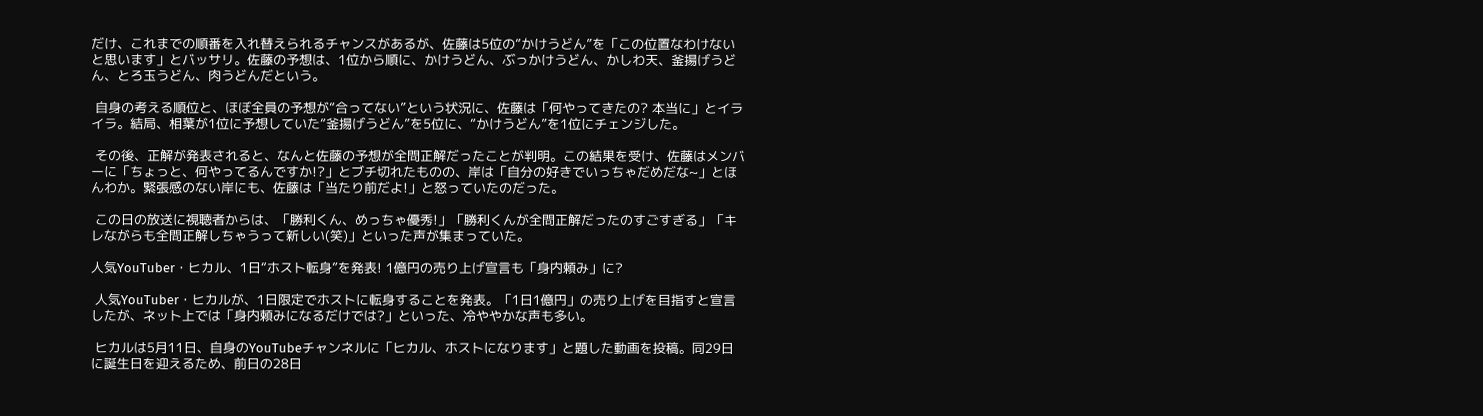だけ、これまでの順番を入れ替えられるチャンスがあるが、佐藤は5位の“かけうどん”を「この位置なわけないと思います」とバッサリ。佐藤の予想は、1位から順に、かけうどん、ぶっかけうどん、かしわ天、釜揚げうどん、とろ玉うどん、肉うどんだという。

 自身の考える順位と、ほぼ全員の予想が“合ってない”という状況に、佐藤は「何やってきたの? 本当に」とイライラ。結局、相葉が1位に予想していた“釜揚げうどん”を5位に、“かけうどん”を1位にチェンジした。

 その後、正解が発表されると、なんと佐藤の予想が全問正解だったことが判明。この結果を受け、佐藤はメンバーに「ちょっと、何やってるんですか!?」とブチ切れたものの、岸は「自分の好きでいっちゃだめだな~」とほんわか。緊張感のない岸にも、佐藤は「当たり前だよ!」と怒っていたのだった。

 この日の放送に視聴者からは、「勝利くん、めっちゃ優秀!」「勝利くんが全問正解だったのすごすぎる」「キレながらも全問正解しちゃうって新しい(笑)」といった声が集まっていた。

人気YouTuber・ヒカル、1日“ホスト転身”を発表! 1億円の売り上げ宣言も「身内頼み」に?

 人気YouTuber・ヒカルが、1日限定でホストに転身することを発表。「1日1億円」の売り上げを目指すと宣言したが、ネット上では「身内頼みになるだけでは?」といった、冷ややかな声も多い。

 ヒカルは5月11日、自身のYouTubeチャンネルに「ヒカル、ホストになります」と題した動画を投稿。同29日に誕生日を迎えるため、前日の28日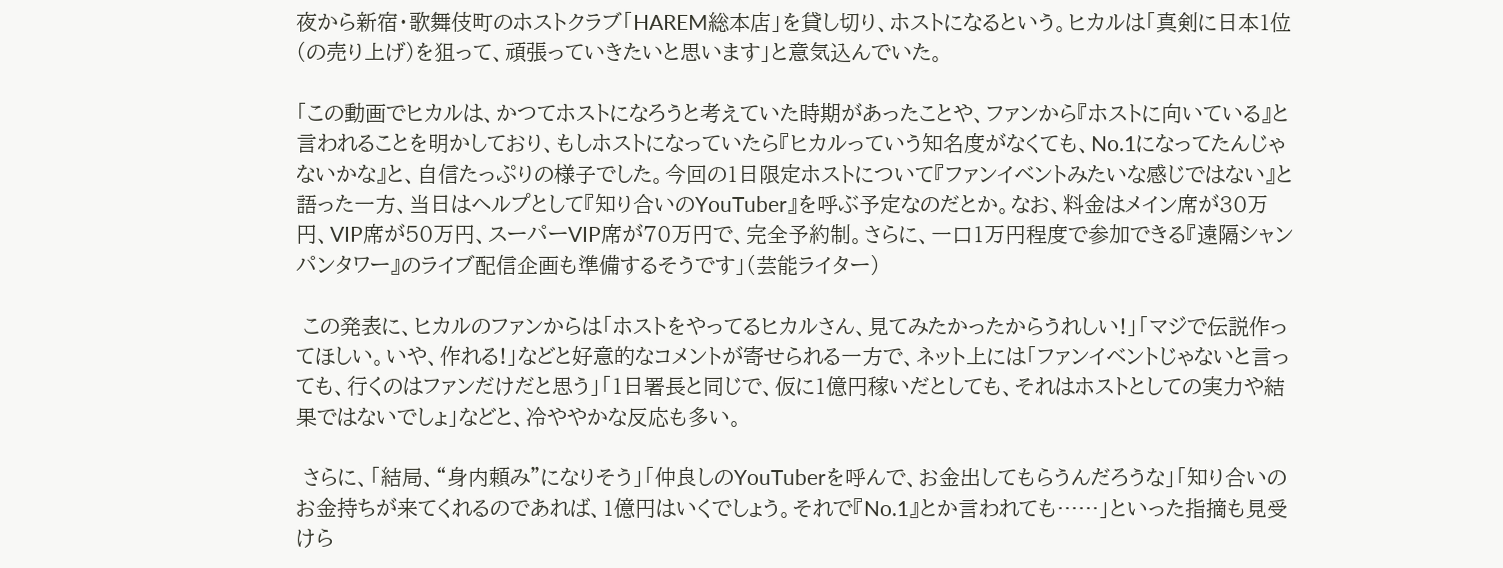夜から新宿・歌舞伎町のホストクラブ「HAREM総本店」を貸し切り、ホストになるという。ヒカルは「真剣に日本1位(の売り上げ)を狙って、頑張っていきたいと思います」と意気込んでいた。

「この動画でヒカルは、かつてホストになろうと考えていた時期があったことや、ファンから『ホストに向いている』と言われることを明かしており、もしホストになっていたら『ヒカルっていう知名度がなくても、No.1になってたんじゃないかな』と、自信たっぷりの様子でした。今回の1日限定ホストについて『ファンイベントみたいな感じではない』と語った一方、当日はヘルプとして『知り合いのYouTuber』を呼ぶ予定なのだとか。なお、料金はメイン席が30万円、VIP席が50万円、スーパーVIP席が70万円で、完全予約制。さらに、一口1万円程度で参加できる『遠隔シャンパンタワー』のライブ配信企画も準備するそうです」(芸能ライター)

 この発表に、ヒカルのファンからは「ホストをやってるヒカルさん、見てみたかったからうれしい!」「マジで伝説作ってほしい。いや、作れる!」などと好意的なコメントが寄せられる一方で、ネット上には「ファンイベントじゃないと言っても、行くのはファンだけだと思う」「1日署長と同じで、仮に1億円稼いだとしても、それはホストとしての実力や結果ではないでしょ」などと、冷ややかな反応も多い。

 さらに、「結局、“身内頼み”になりそう」「仲良しのYouTuberを呼んで、お金出してもらうんだろうな」「知り合いのお金持ちが来てくれるのであれば、1億円はいくでしょう。それで『No.1』とか言われても……」といった指摘も見受けら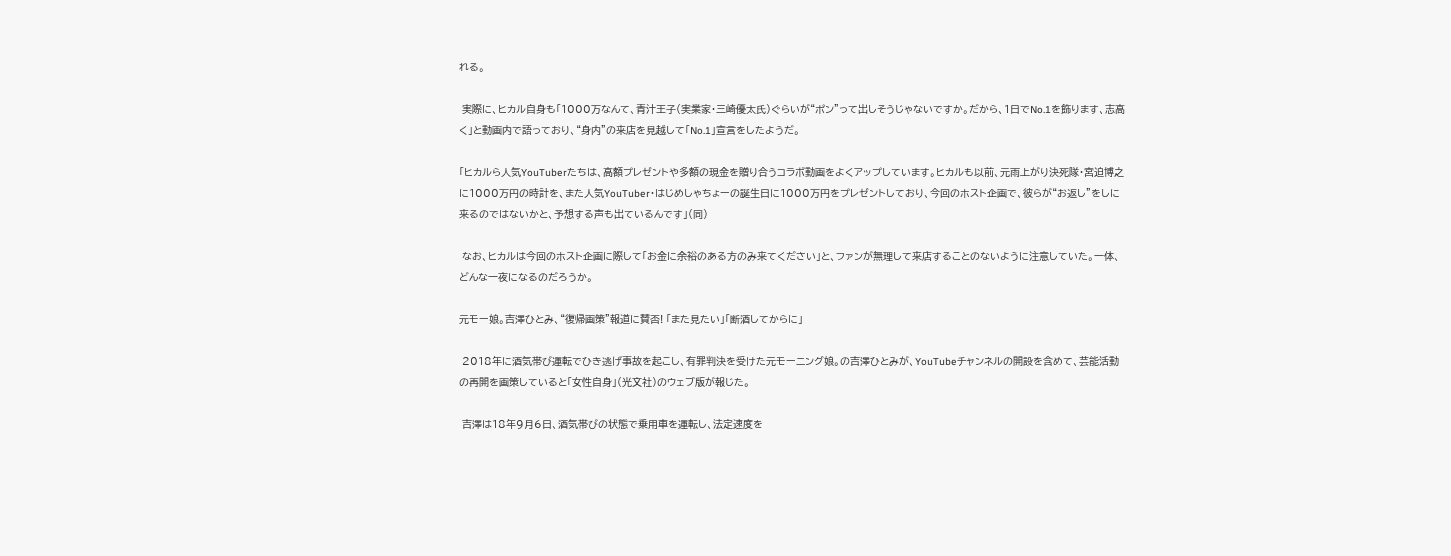れる。

 実際に、ヒカル自身も「1000万なんて、青汁王子(実業家・三崎優太氏)ぐらいが“ポン”って出しそうじゃないですか。だから、1日でNo.1を飾ります、志高く」と動画内で語っており、“身内”の来店を見越して「No.1」宣言をしたようだ。

「ヒカルら人気YouTuberたちは、高額プレゼントや多額の現金を贈り合うコラボ動画をよくアップしています。ヒカルも以前、元雨上がり決死隊・宮迫博之に1000万円の時計を、また人気YouTuber・はじめしゃちょーの誕生日に1000万円をプレゼントしており、今回のホスト企画で、彼らが“お返し”をしに来るのではないかと、予想する声も出ているんです」(同)

 なお、ヒカルは今回のホスト企画に際して「お金に余裕のある方のみ来てください」と、ファンが無理して来店することのないように注意していた。一体、どんな一夜になるのだろうか。

元モー娘。吉澤ひとみ、“復帰画策”報道に賛否! 「また見たい」「断酒してからに」

 2018年に酒気帯び運転でひき逃げ事故を起こし、有罪判決を受けた元モーニング娘。の吉澤ひとみが、YouTubeチャンネルの開設を含めて、芸能活動の再開を画策していると「女性自身」(光文社)のウェブ版が報じた。

 吉澤は18年9月6日、酒気帯びの状態で乗用車を運転し、法定速度を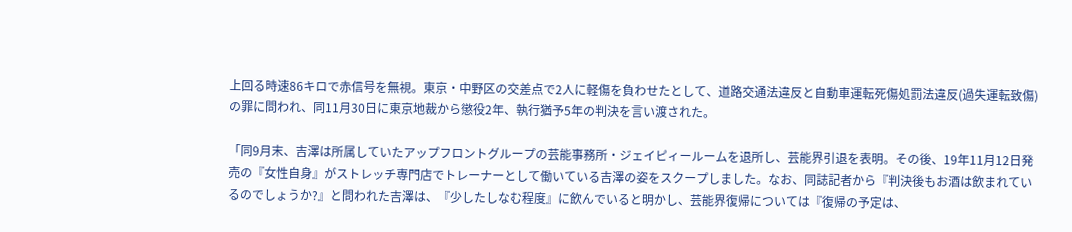上回る時速86キロで赤信号を無視。東京・中野区の交差点で2人に軽傷を負わせたとして、道路交通法違反と自動車運転死傷処罰法違反(過失運転致傷)の罪に問われ、同11月30日に東京地裁から懲役2年、執行猶予5年の判決を言い渡された。

「同9月末、吉澤は所属していたアップフロントグループの芸能事務所・ジェイピィールームを退所し、芸能界引退を表明。その後、19年11月12日発売の『女性自身』がストレッチ専門店でトレーナーとして働いている吉澤の姿をスクープしました。なお、同誌記者から『判決後もお酒は飲まれているのでしょうか?』と問われた吉澤は、『少したしなむ程度』に飲んでいると明かし、芸能界復帰については『復帰の予定は、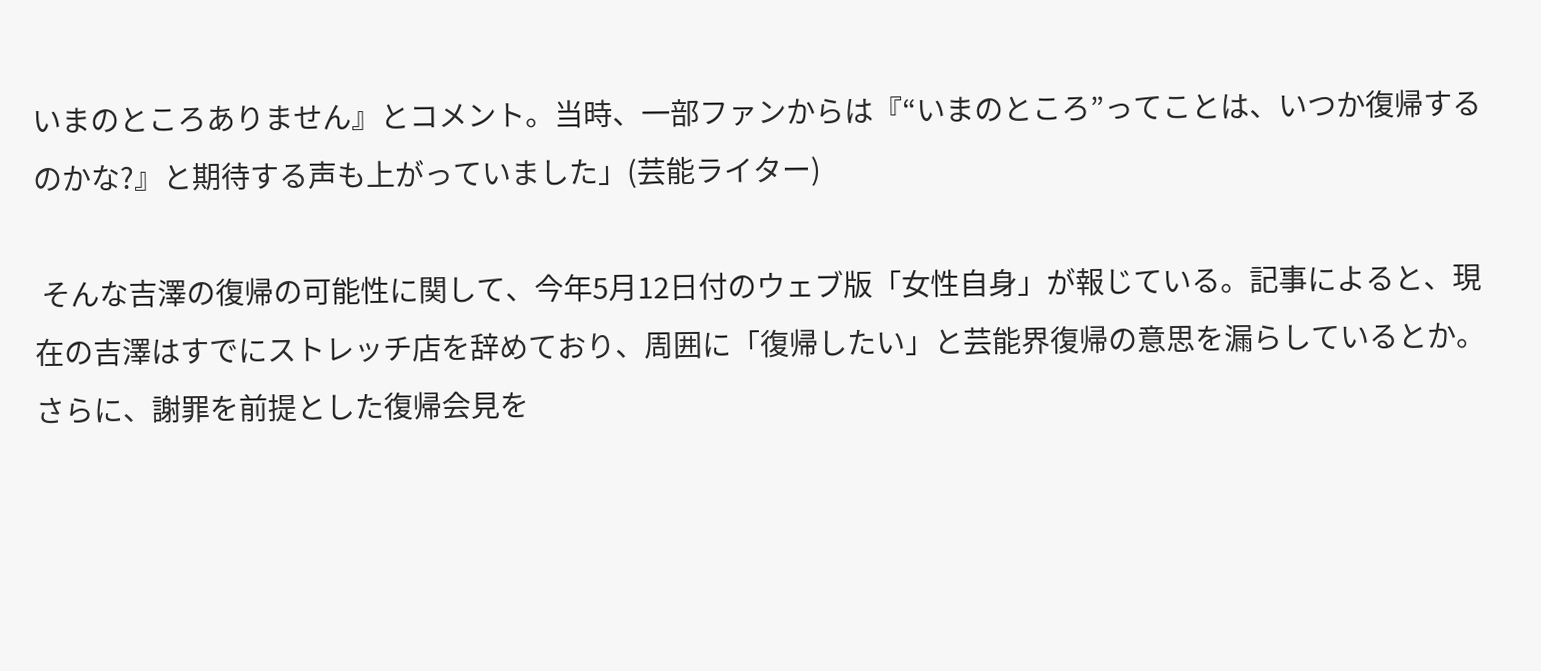いまのところありません』とコメント。当時、一部ファンからは『“いまのところ”ってことは、いつか復帰するのかな?』と期待する声も上がっていました」(芸能ライター)

 そんな吉澤の復帰の可能性に関して、今年5月12日付のウェブ版「女性自身」が報じている。記事によると、現在の吉澤はすでにストレッチ店を辞めており、周囲に「復帰したい」と芸能界復帰の意思を漏らしているとか。さらに、謝罪を前提とした復帰会見を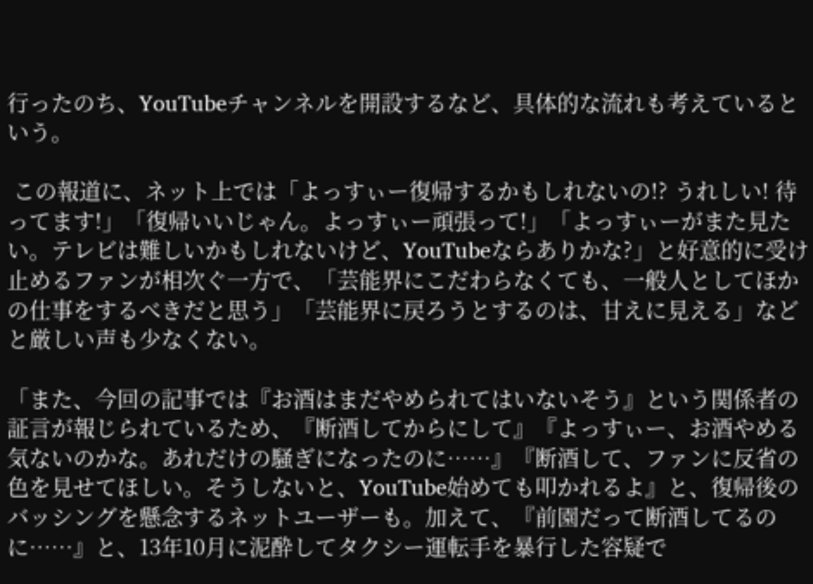行ったのち、YouTubeチャンネルを開設するなど、具体的な流れも考えているという。

 この報道に、ネット上では「よっすぃー復帰するかもしれないの!? うれしい! 待ってます!」「復帰いいじゃん。よっすぃー頑張って!」「よっすぃーがまた見たい。テレビは難しいかもしれないけど、YouTubeならありかな?」と好意的に受け止めるファンが相次ぐ一方で、「芸能界にこだわらなくても、一般人としてほかの仕事をするべきだと思う」「芸能界に戻ろうとするのは、甘えに見える」などと厳しい声も少なくない。

「また、今回の記事では『お酒はまだやめられてはいないそう』という関係者の証言が報じられているため、『断酒してからにして』『よっすぃー、お酒やめる気ないのかな。あれだけの騒ぎになったのに……』『断酒して、ファンに反省の色を見せてほしい。そうしないと、YouTube始めても叩かれるよ』と、復帰後のバッシングを懸念するネットユーザーも。加えて、『前園だって断酒してるのに……』と、13年10月に泥酔してタクシー運転手を暴行した容疑で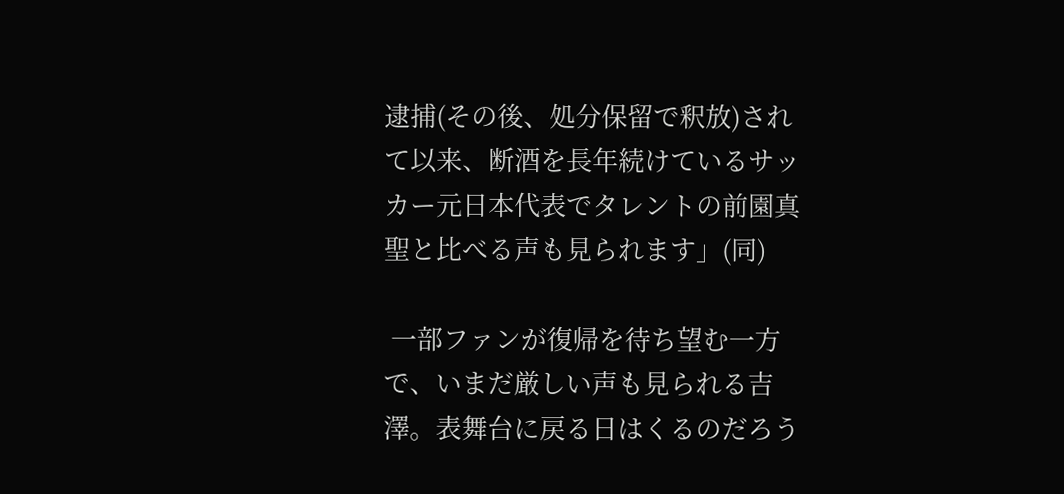逮捕(その後、処分保留で釈放)されて以来、断酒を長年続けているサッカー元日本代表でタレントの前園真聖と比べる声も見られます」(同)

 一部ファンが復帰を待ち望む一方で、いまだ厳しい声も見られる吉澤。表舞台に戻る日はくるのだろう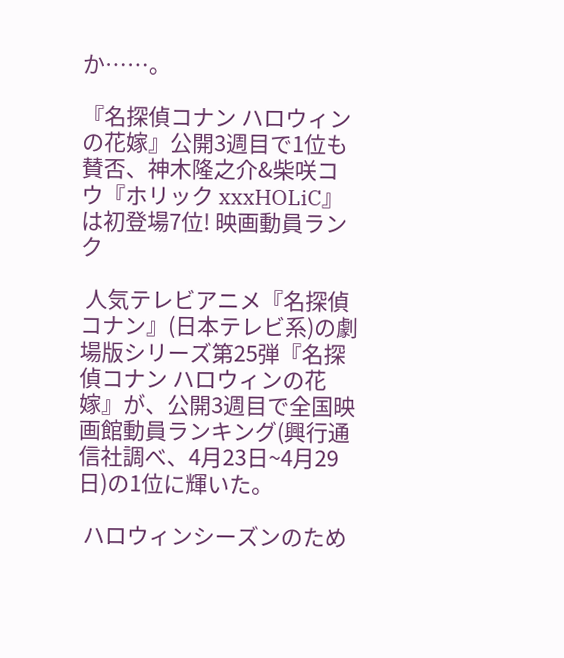か……。

『名探偵コナン ハロウィンの花嫁』公開3週目で1位も賛否、神木隆之介&柴咲コウ『ホリック xxxHOLiC』は初登場7位! 映画動員ランク

 人気テレビアニメ『名探偵コナン』(日本テレビ系)の劇場版シリーズ第25弾『名探偵コナン ハロウィンの花嫁』が、公開3週目で全国映画館動員ランキング(興行通信社調べ、4月23日~4月29日)の1位に輝いた。

 ハロウィンシーズンのため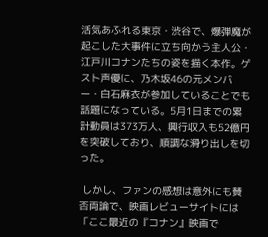活気あふれる東京・渋谷で、爆弾魔が起こした大事件に立ち向かう主人公・江戸川コナンたちの姿を描く本作。ゲスト声優に、乃木坂46の元メンバー・白石麻衣が参加していることでも話題になっている。5月1日までの累計動員は373万人、興行収入も52億円を突破しており、順調な滑り出しを切った。

 しかし、ファンの感想は意外にも賛否両論で、映画レビューサイトには「ここ最近の『コナン』映画で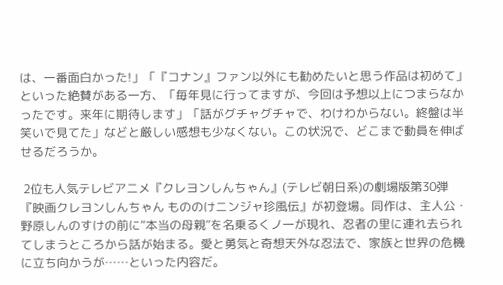は、一番面白かった!」「『コナン』ファン以外にも勧めたいと思う作品は初めて」といった絶賛がある一方、「毎年見に行ってますが、今回は予想以上につまらなかったです。来年に期待します」「話がグチャグチャで、わけわからない。終盤は半笑いで見てた」などと厳しい感想も少なくない。この状況で、どこまで動員を伸ばせるだろうか。

 2位も人気テレビアニメ『クレヨンしんちゃん』(テレビ朝日系)の劇場版第30弾『映画クレヨンしんちゃん もののけニンジャ珍風伝』が初登場。同作は、主人公・野原しんのすけの前に“本当の母親”を名乗るくノ一が現れ、忍者の里に連れ去られてしまうところから話が始まる。愛と勇気と奇想天外な忍法で、家族と世界の危機に立ち向かうが……といった内容だ。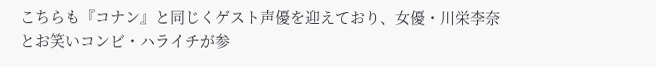こちらも『コナン』と同じくゲスト声優を迎えており、女優・川栄李奈とお笑いコンビ・ハライチが参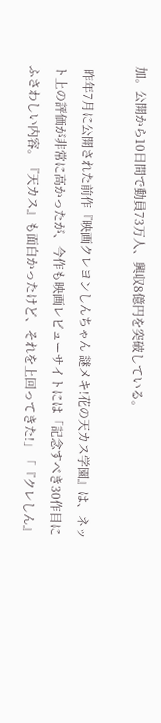加。公開から10日間で動員73万人、興収8億円を突破している。

 昨年7月に公開された前作『映画クレヨンしんちゃん 謎メキ!花の天カス学園』は、ネット上の評価が非常に高かったが、今作も映画レビューサイトには「記念すべき30作目にふさわしい内容。『天カス』も面白かったけど、それを上回ってきた!」「『クレしん』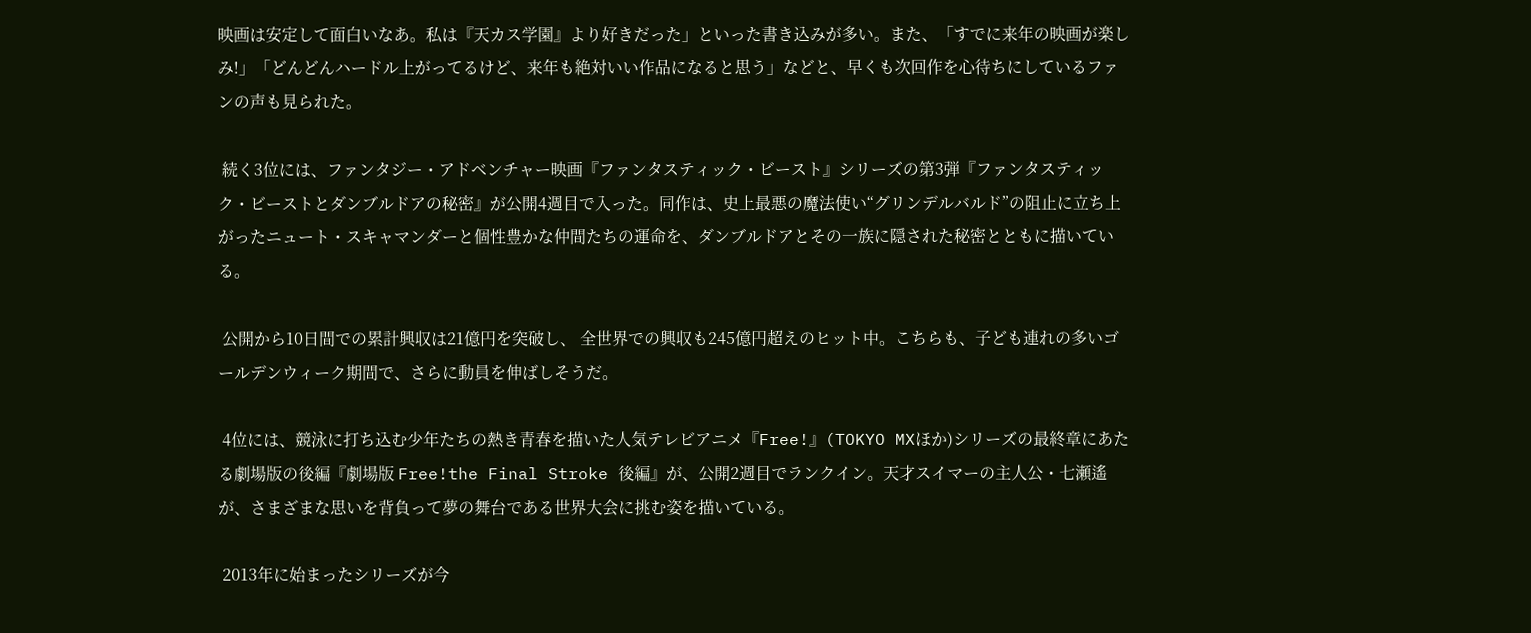映画は安定して面白いなあ。私は『天カス学園』より好きだった」といった書き込みが多い。また、「すでに来年の映画が楽しみ!」「どんどんハードル上がってるけど、来年も絶対いい作品になると思う」などと、早くも次回作を心待ちにしているファンの声も見られた。

 続く3位には、ファンタジー・アドベンチャー映画『ファンタスティック・ビースト』シリーズの第3弾『ファンタスティック・ビーストとダンブルドアの秘密』が公開4週目で入った。同作は、史上最悪の魔法使い“グリンデルバルド”の阻止に立ち上がったニュート・スキャマンダーと個性豊かな仲間たちの運命を、ダンブルドアとその一族に隠された秘密とともに描いている。

 公開から10日間での累計興収は21億円を突破し、 全世界での興収も245億円超えのヒット中。こちらも、子ども連れの多いゴールデンウィーク期間で、さらに動員を伸ばしそうだ。

 4位には、競泳に打ち込む少年たちの熱き青春を描いた人気テレビアニメ『Free!』(TOKYO MXほか)シリーズの最終章にあたる劇場版の後編『劇場版 Free!the Final Stroke 後編』が、公開2週目でランクイン。天才スイマーの主人公・七瀬遙が、さまざまな思いを背負って夢の舞台である世界大会に挑む姿を描いている。

 2013年に始まったシリーズが今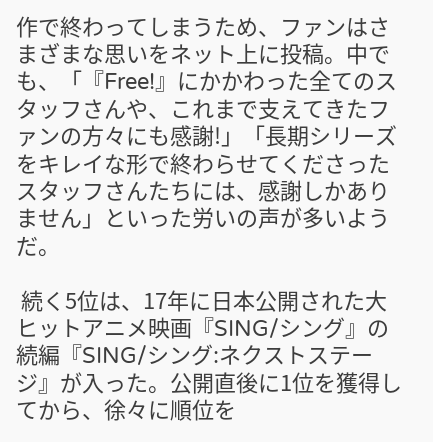作で終わってしまうため、ファンはさまざまな思いをネット上に投稿。中でも、「『Free!』にかかわった全てのスタッフさんや、これまで支えてきたファンの方々にも感謝!」「長期シリーズをキレイな形で終わらせてくださったスタッフさんたちには、感謝しかありません」といった労いの声が多いようだ。

 続く5位は、17年に日本公開された大ヒットアニメ映画『SING/シング』の続編『SING/シング:ネクストステージ』が入った。公開直後に1位を獲得してから、徐々に順位を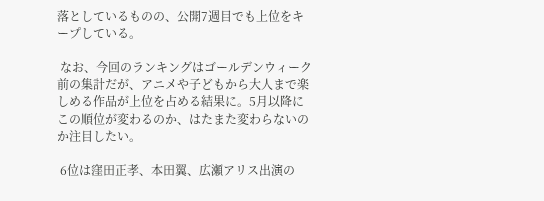落としているものの、公開7週目でも上位をキープしている。

 なお、今回のランキングはゴールデンウィーク前の集計だが、アニメや子どもから大人まで楽しめる作品が上位を占める結果に。5月以降にこの順位が変わるのか、はたまた変わらないのか注目したい。

 6位は窪田正孝、本田翼、広瀬アリス出演の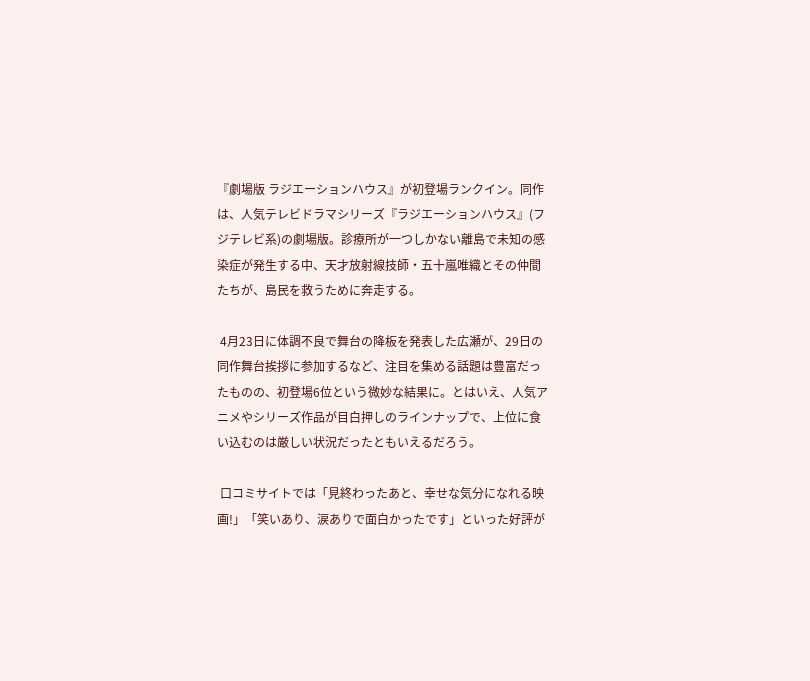『劇場版 ラジエーションハウス』が初登場ランクイン。同作は、人気テレビドラマシリーズ『ラジエーションハウス』(フジテレビ系)の劇場版。診療所が一つしかない離島で未知の感染症が発生する中、天才放射線技師・五十嵐唯織とその仲間たちが、島民を救うために奔走する。

 4月23日に体調不良で舞台の降板を発表した広瀬が、29日の同作舞台挨拶に参加するなど、注目を集める話題は豊富だったものの、初登場6位という微妙な結果に。とはいえ、人気アニメやシリーズ作品が目白押しのラインナップで、上位に食い込むのは厳しい状況だったともいえるだろう。

 口コミサイトでは「見終わったあと、幸せな気分になれる映画!」「笑いあり、涙ありで面白かったです」といった好評が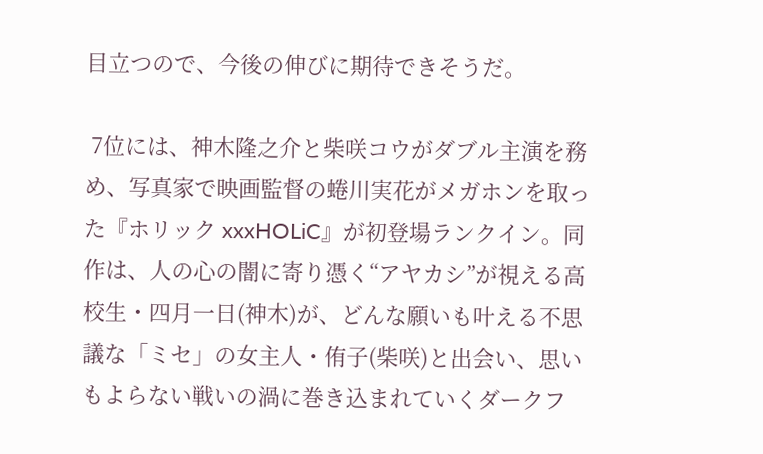目立つので、今後の伸びに期待できそうだ。

 7位には、神木隆之介と柴咲コウがダブル主演を務め、写真家で映画監督の蜷川実花がメガホンを取った『ホリック xxxHOLiC』が初登場ランクイン。同作は、人の心の闇に寄り憑く“アヤカシ”が視える高校生・四月一日(神木)が、どんな願いも叶える不思議な「ミセ」の女主人・侑子(柴咲)と出会い、思いもよらない戦いの渦に巻き込まれていくダークフ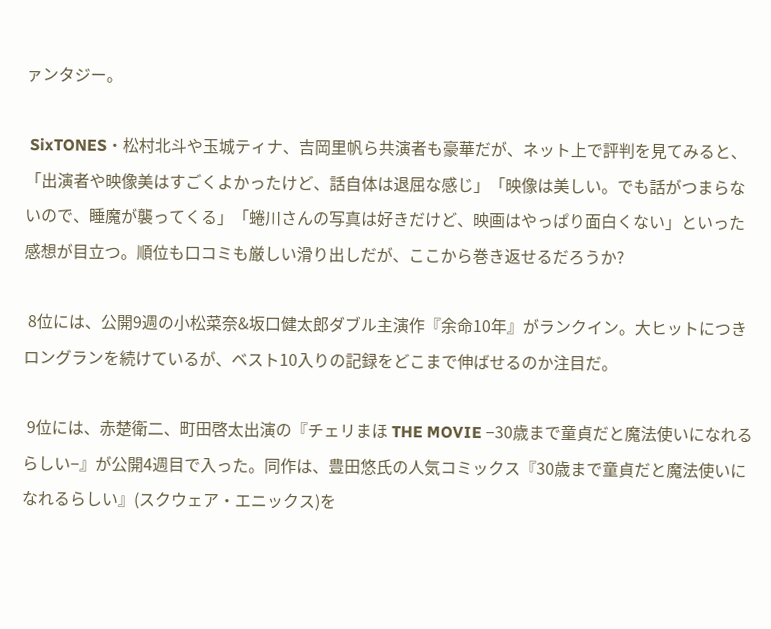ァンタジー。

 SixTONES・松村北斗や玉城ティナ、吉岡里帆ら共演者も豪華だが、ネット上で評判を見てみると、「出演者や映像美はすごくよかったけど、話自体は退屈な感じ」「映像は美しい。でも話がつまらないので、睡魔が襲ってくる」「蜷川さんの写真は好きだけど、映画はやっぱり面白くない」といった感想が目立つ。順位も口コミも厳しい滑り出しだが、ここから巻き返せるだろうか?

 8位には、公開9週の小松菜奈&坂口健太郎ダブル主演作『余命10年』がランクイン。大ヒットにつきロングランを続けているが、ベスト10入りの記録をどこまで伸ばせるのか注目だ。

 9位には、赤楚衛二、町田啓太出演の『チェリまほ THE MOVIE −30歳まで童貞だと魔法使いになれるらしい−』が公開4週目で入った。同作は、豊田悠氏の人気コミックス『30歳まで童貞だと魔法使いになれるらしい』(スクウェア・エニックス)を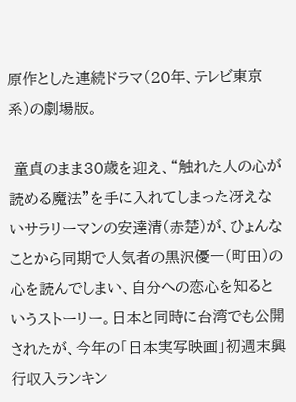原作とした連続ドラマ(20年、テレビ東京系)の劇場版。

 童貞のまま30歳を迎え、“触れた人の心が読める魔法”を手に入れてしまった冴えないサラリーマンの安達清(赤楚)が、ひょんなことから同期で人気者の黒沢優一(町田)の心を読んでしまい、自分への恋心を知るというストーリー。日本と同時に台湾でも公開されたが、今年の「日本実写映画」初週末興行収入ランキン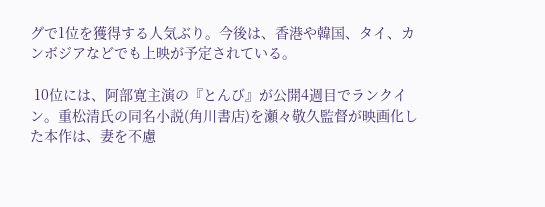グで1位を獲得する人気ぶり。今後は、香港や韓国、タイ、カンボジアなどでも上映が予定されている。

 10位には、阿部寛主演の『とんび』が公開4週目でランクイン。重松清氏の同名小説(角川書店)を瀬々敬久監督が映画化した本作は、妻を不慮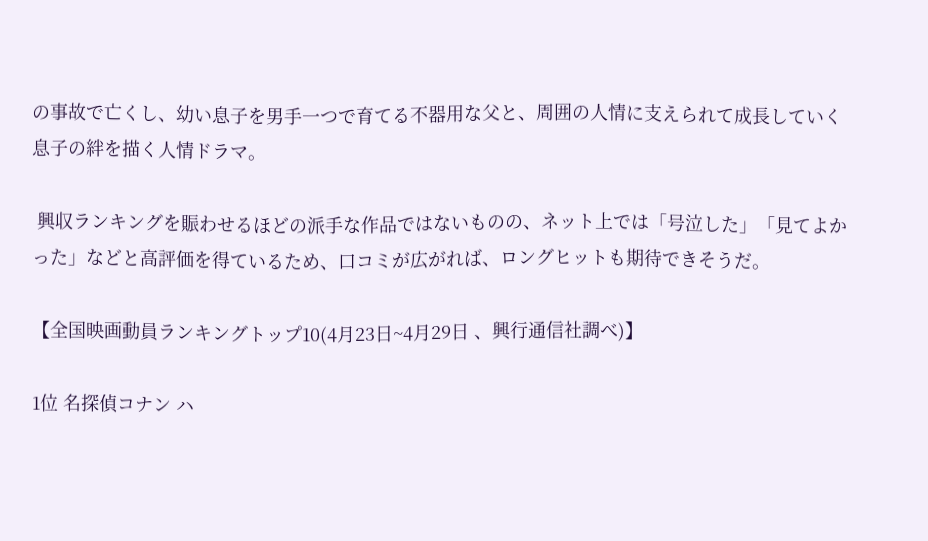の事故で亡くし、幼い息子を男手一つで育てる不器用な父と、周囲の人情に支えられて成長していく息子の絆を描く人情ドラマ。

 興収ランキングを賑わせるほどの派手な作品ではないものの、ネット上では「号泣した」「見てよかった」などと高評価を得ているため、口コミが広がれば、ロングヒットも期待できそうだ。

【全国映画動員ランキングトップ10(4月23日~4月29日 、興行通信社調べ)】

1位 名探偵コナン ハ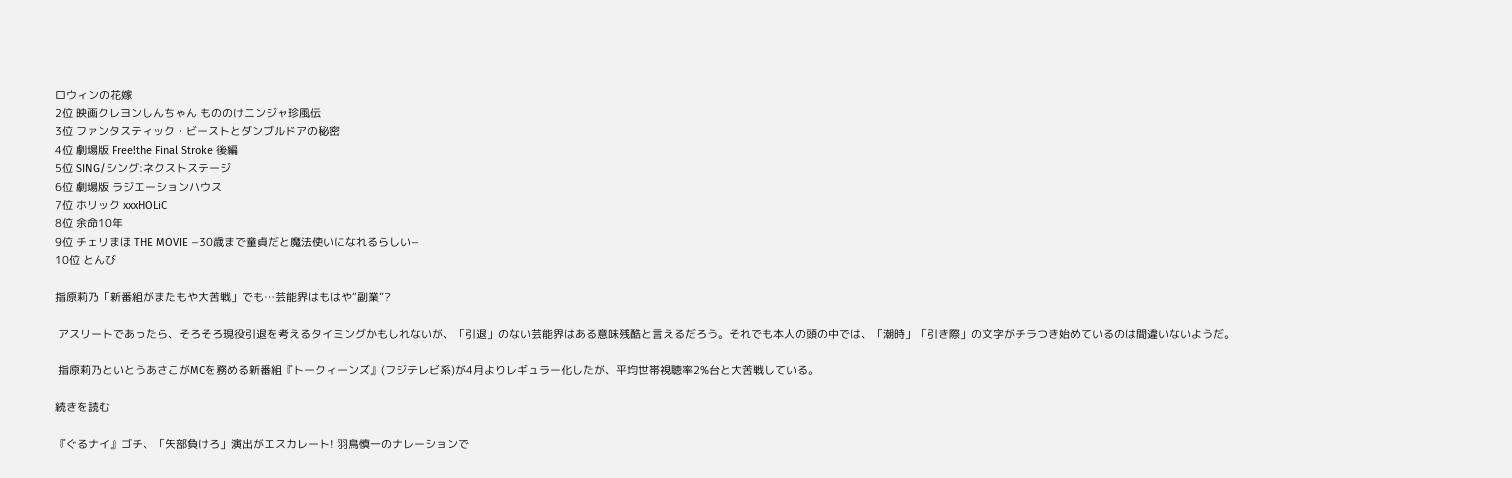ロウィンの花嫁
2位 映画クレヨンしんちゃん もののけニンジャ珍風伝
3位 ファンタスティック・ビーストとダンブルドアの秘密
4位 劇場版 Free!the Final Stroke 後編
5位 SING/シング:ネクストステージ
6位 劇場版 ラジエーションハウス
7位 ホリック xxxHOLiC
8位 余命10年
9位 チェリまほ THE MOVIE −30歳まで童貞だと魔法使いになれるらしい−
10位 とんび

指原莉乃「新番組がまたもや大苦戦」でも…芸能界はもはや“副業”?

 アスリートであったら、そろそろ現役引退を考えるタイミングかもしれないが、「引退」のない芸能界はある意味残酷と言えるだろう。それでも本人の頭の中では、「潮時」「引き際」の文字がチラつき始めているのは間違いないようだ。

 指原莉乃といとうあさこがMCを務める新番組『トークィーンズ』(フジテレビ系)が4月よりレギュラー化したが、平均世帯視聴率2%台と大苦戦している。

続きを読む

『ぐるナイ』ゴチ、「矢部負けろ」演出がエスカレート! 羽鳥慎一のナレーションで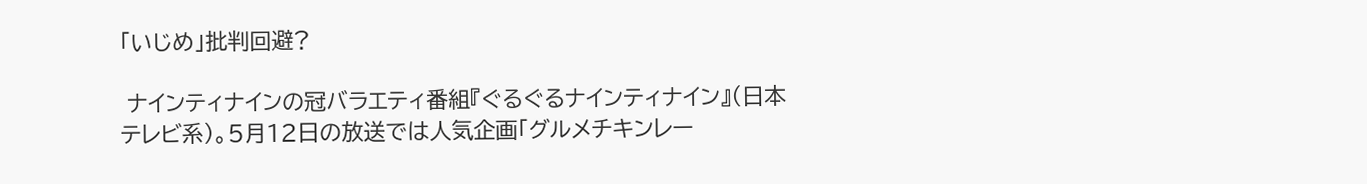「いじめ」批判回避?

 ナインティナインの冠バラエティ番組『ぐるぐるナインティナイン』(日本テレビ系)。5月12日の放送では人気企画「グルメチキンレー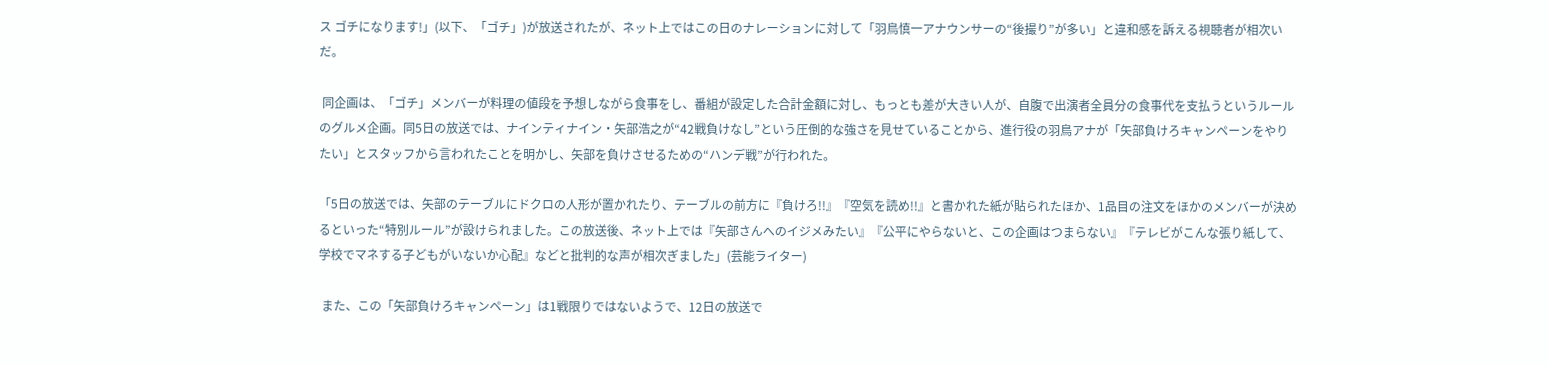ス ゴチになります!」(以下、「ゴチ」)が放送されたが、ネット上ではこの日のナレーションに対して「羽鳥慎一アナウンサーの“後撮り”が多い」と違和感を訴える視聴者が相次いだ。

 同企画は、「ゴチ」メンバーが料理の値段を予想しながら食事をし、番組が設定した合計金額に対し、もっとも差が大きい人が、自腹で出演者全員分の食事代を支払うというルールのグルメ企画。同5日の放送では、ナインティナイン・矢部浩之が“42戦負けなし”という圧倒的な強さを見せていることから、進行役の羽鳥アナが「矢部負けろキャンペーンをやりたい」とスタッフから言われたことを明かし、矢部を負けさせるための“ハンデ戦”が行われた。

「5日の放送では、矢部のテーブルにドクロの人形が置かれたり、テーブルの前方に『負けろ!!』『空気を読め!!』と書かれた紙が貼られたほか、1品目の注文をほかのメンバーが決めるといった“特別ルール”が設けられました。この放送後、ネット上では『矢部さんへのイジメみたい』『公平にやらないと、この企画はつまらない』『テレビがこんな張り紙して、学校でマネする子どもがいないか心配』などと批判的な声が相次ぎました」(芸能ライター)

 また、この「矢部負けろキャンペーン」は1戦限りではないようで、12日の放送で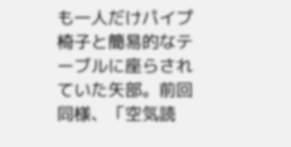も一人だけパイプ椅子と簡易的なテーブルに座らされていた矢部。前回同様、「空気読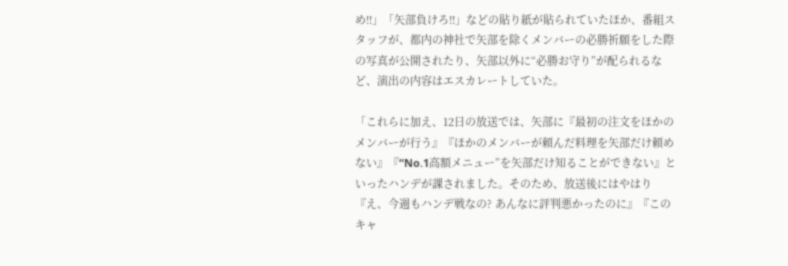め!!」「矢部負けろ!!」などの貼り紙が貼られていたほか、番組スタッフが、都内の神社で矢部を除くメンバーの必勝祈願をした際の写真が公開されたり、矢部以外に“必勝お守り”が配られるなど、演出の内容はエスカレートしていた。

「これらに加え、12日の放送では、矢部に『最初の注文をほかのメンバーが行う』『ほかのメンバーが頼んだ料理を矢部だけ頼めない』『“No.1高額メニュー”を矢部だけ知ることができない』といったハンデが課されました。そのため、放送後にはやはり『え、今週もハンデ戦なの? あんなに評判悪かったのに』『このキャ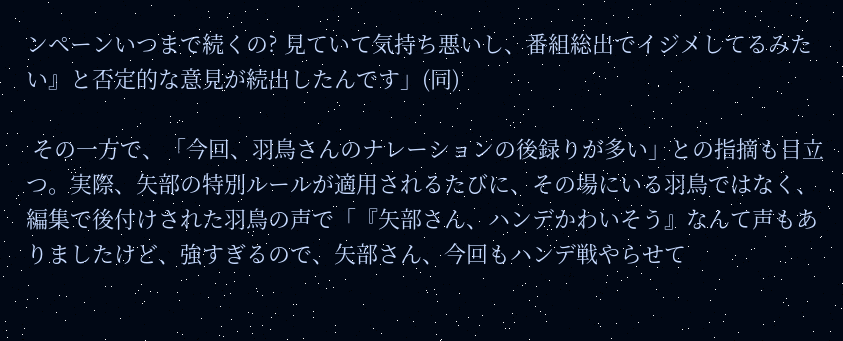ンペーンいつまで続くの? 見ていて気持ち悪いし、番組総出でイジメしてるみたい』と否定的な意見が続出したんです」(同)

 その一方で、「今回、羽鳥さんのナレーションの後録りが多い」との指摘も目立つ。実際、矢部の特別ルールが適用されるたびに、その場にいる羽鳥ではなく、編集で後付けされた羽鳥の声で「『矢部さん、ハンデかわいそう』なんて声もありましたけど、強すぎるので、矢部さん、今回もハンデ戦やらせて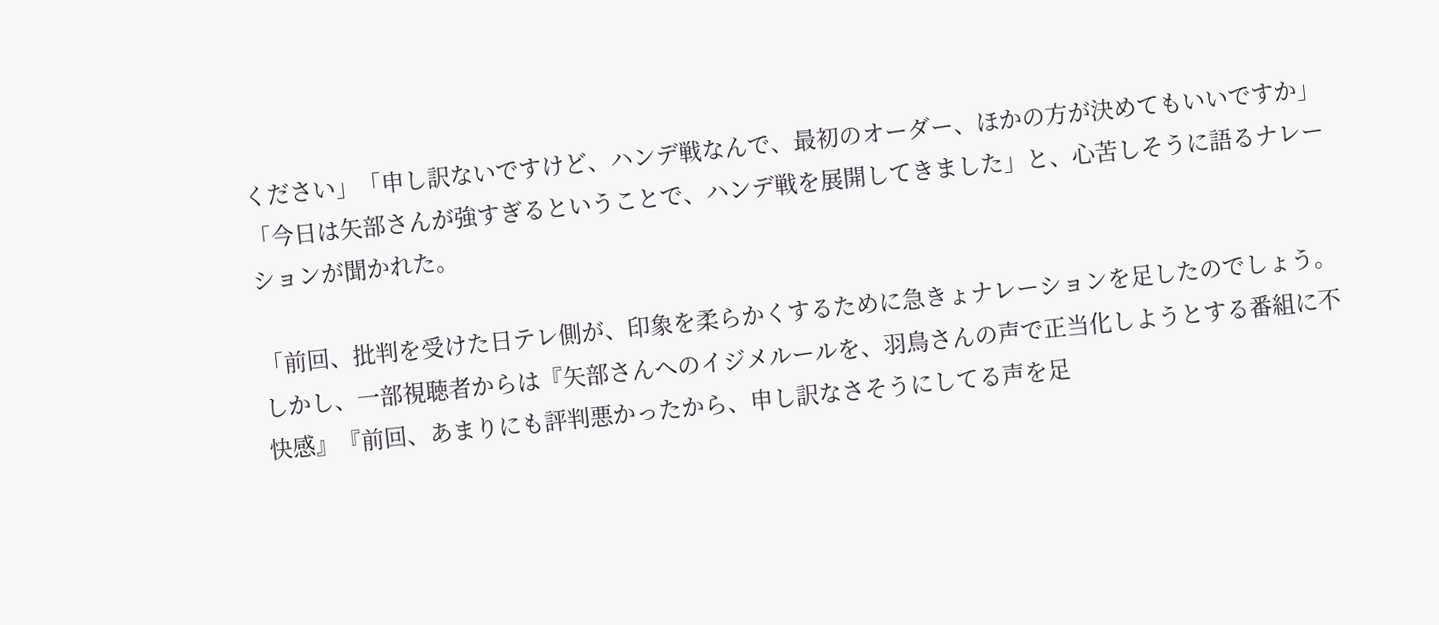ください」「申し訳ないですけど、ハンデ戦なんで、最初のオーダー、ほかの方が決めてもいいですか」「今日は矢部さんが強すぎるということで、ハンデ戦を展開してきました」と、心苦しそうに語るナレーションが聞かれた。

「前回、批判を受けた日テレ側が、印象を柔らかくするために急きょナレーションを足したのでしょう。しかし、一部視聴者からは『矢部さんへのイジメルールを、羽鳥さんの声で正当化しようとする番組に不快感』『前回、あまりにも評判悪かったから、申し訳なさそうにしてる声を足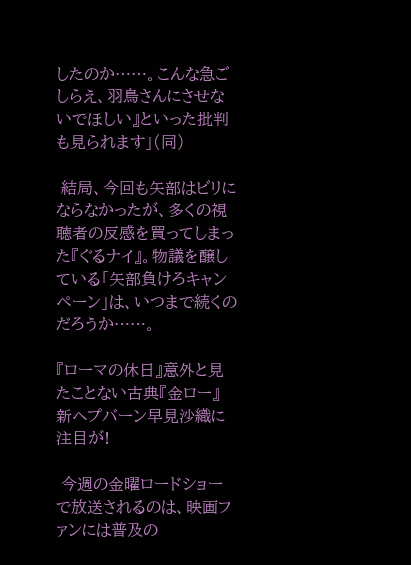したのか……。こんな急ごしらえ、羽鳥さんにさせないでほしい』といった批判も見られます」(同)

 結局、今回も矢部はビリにならなかったが、多くの視聴者の反感を買ってしまった『ぐるナイ』。物議を醸している「矢部負けろキャンペーン」は、いつまで続くのだろうか……。

『ローマの休日』意外と見たことない古典『金ロー』 新ヘプバーン早見沙織に注目が!

 今週の金曜ロードショーで放送されるのは、映画ファンには普及の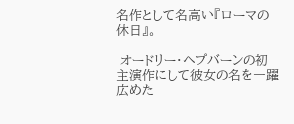名作として名高い『ローマの休日』。

 オードリー・ヘプバーンの初主演作にして彼女の名を一躍広めた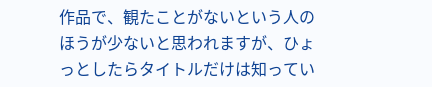作品で、観たことがないという人のほうが少ないと思われますが、ひょっとしたらタイトルだけは知ってい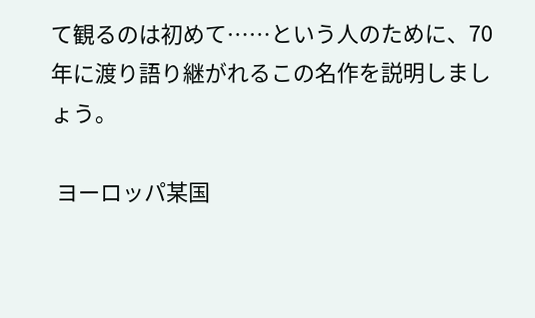て観るのは初めて……という人のために、70年に渡り語り継がれるこの名作を説明しましょう。

 ヨーロッパ某国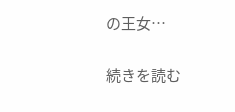の王女…

続きを読む